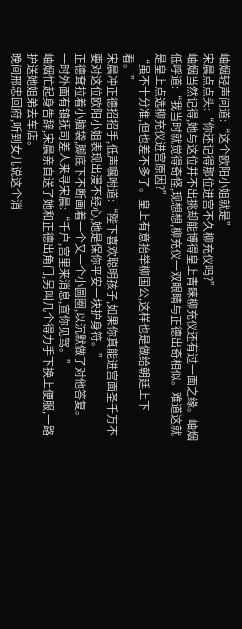岫烟轻声问道:“这个欧阳小姐就是”
宋晨点点头:“你还记得那位进宫不久柳充仪吗?”
岫烟当然记得,她与这位并不出挑却能博得皇上青睐柳充仪还有过一面之缘。岫烟低呼道:“我当时就觉得奇怪,现想想,柳充仪一双眼睛与正德出奇相似。难道这就是皇上点选柳充仪进宫原因?”
“虽不十分准,但也差不多了。皇上有意抬举柳国公,这样也是做给朝廷上下看。”
宋晨冲正德招招手,低声嘱咐道:“陛下喜欢聪明孩子,如果你真能进宫面圣千万不要对这位欧阳小姐表现出漫不经心,她是保你平安一块护身符。”
正德耷拉着小脑袋,脚底下不断画着一个又一个小圆圈,以沉默做了对他答复。
一时外面有镇抚司差人来寻宋晨:“千户,宫里来消息,宣你见驾。”
岫烟忙起身告辞,宋晨亲自送了她和正德出角门,另叫几个得力手下换上便服,一路护送她姐弟去车店。
晚间邢忠回府,听到女儿说这个消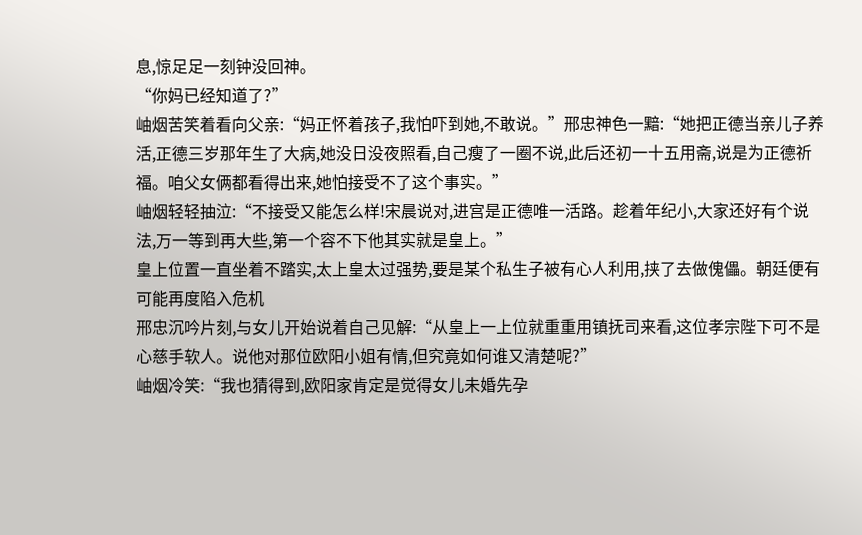息,惊足足一刻钟没回神。
“你妈已经知道了?”
岫烟苦笑着看向父亲:“妈正怀着孩子,我怕吓到她,不敢说。”邢忠神色一黯:“她把正德当亲儿子养活,正德三岁那年生了大病,她没日没夜照看,自己瘦了一圈不说,此后还初一十五用斋,说是为正德祈福。咱父女俩都看得出来,她怕接受不了这个事实。”
岫烟轻轻抽泣:“不接受又能怎么样!宋晨说对,进宫是正德唯一活路。趁着年纪小,大家还好有个说法,万一等到再大些,第一个容不下他其实就是皇上。”
皇上位置一直坐着不踏实,太上皇太过强势,要是某个私生子被有心人利用,挟了去做傀儡。朝廷便有可能再度陷入危机
邢忠沉吟片刻,与女儿开始说着自己见解:“从皇上一上位就重重用镇抚司来看,这位孝宗陛下可不是心慈手软人。说他对那位欧阳小姐有情,但究竟如何谁又清楚呢?”
岫烟冷笑:“我也猜得到,欧阳家肯定是觉得女儿未婚先孕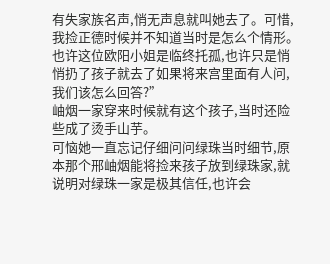有失家族名声,悄无声息就叫她去了。可惜,我捡正德时候并不知道当时是怎么个情形。也许这位欧阳小姐是临终托孤,也许只是悄悄扔了孩子就去了如果将来宫里面有人问,我们该怎么回答?”
岫烟一家穿来时候就有这个孩子,当时还险些成了烫手山芋。
可恼她一直忘记仔细问问绿珠当时细节,原本那个邢岫烟能将捡来孩子放到绿珠家,就说明对绿珠一家是极其信任,也许会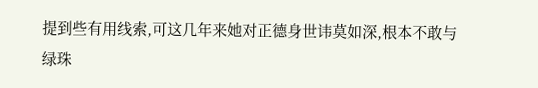提到些有用线索,可这几年来她对正德身世讳莫如深,根本不敢与绿珠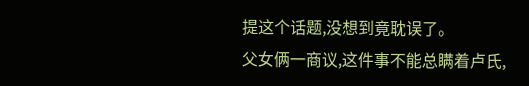提这个话题,没想到竟耽误了。
父女俩一商议,这件事不能总瞒着卢氏,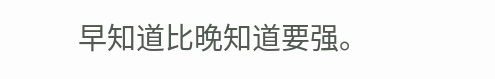早知道比晚知道要强。